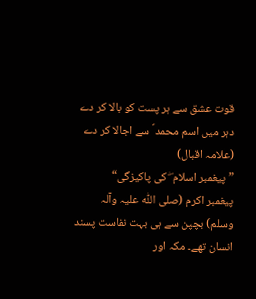قوت عشق سے ہر پست کو بالا کر دے
دہر میں اسم محمد ؐ سے اجالا کر دے
(علامہ اقبال)
” پیغمبر اسلام ۖ کی پاکیزگی“
پیغمبر اکرم (صلی اللّٰہ علیہ وآلہ وسلم) بچپن سے ہی بہت نفاست پسند انسان تھے۔ مکہ اور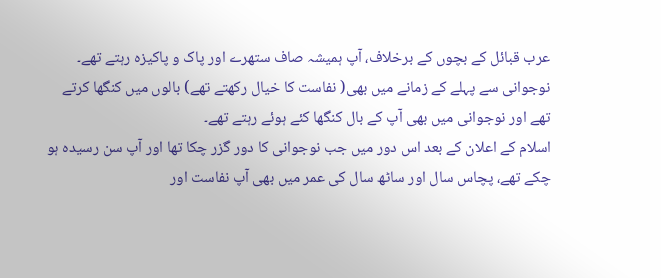عرب قبائل کے بچوں کے برخلاف، آپ ہمیشہ صاف ستھرے اور پاک و پاکیزہ رہتے تھے۔
نوجوانی سے پہلے کے زمانے میں بھی( نفاست کا خیال رکھتے تھے) بالوں میں کنگھا کرتے تھے اور نوجوانی میں بھی آپ کے بال کنگھا کئے ہوئے رہتے تھے۔
اسلام کے اعلان کے بعد اس دور میں جب نوجوانی کا دور گزر چکا تھا اور آپ سن رسیدہ ہو چکے تھے، پچاس سال اور ساٹھ سال کی عمر میں بھی آپ نفاست اور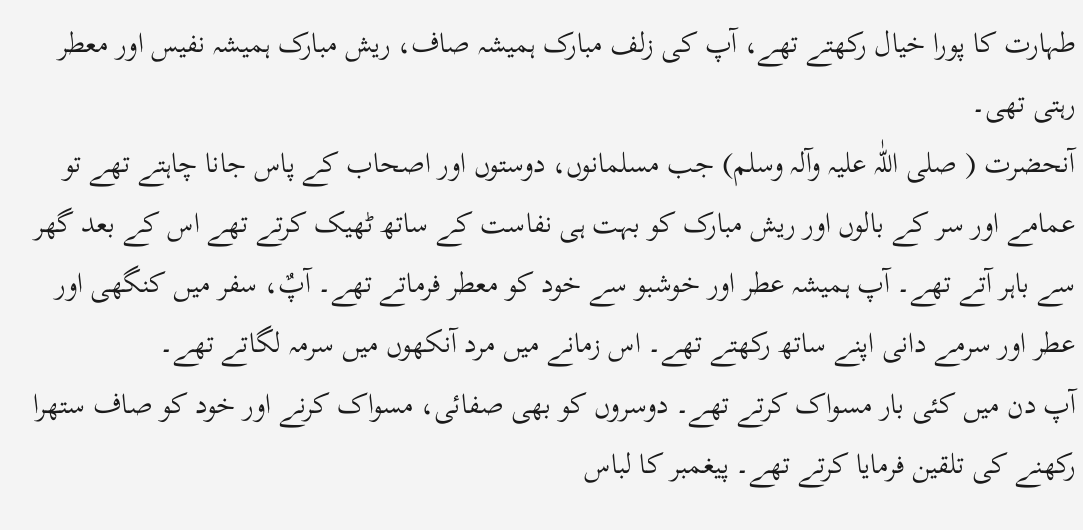طہارت کا پورا خیال رکھتے تھے، آپ کی زلف مبارک ہمیشہ صاف، ریش مبارک ہمیشہ نفیس اور معطر رہتی تھی۔
آنحضرت ( صلی اللّٰہ علیہ وآلہ وسلم) جب مسلمانوں، دوستوں اور اصحاب کے پاس جانا چاہتے تھے تو عمامے اور سر کے بالوں اور ریش مبارک کو بہت ہی نفاست کے ساتھ ٹھیک کرتے تھے اس کے بعد گھر سے باہر آتے تھے۔ آپ ہمیشہ عطر اور خوشبو سے خود کو معطر فرماتے تھے۔ آپٌ، سفر میں کنگھی اور عطر اور سرمے دانی اپنے ساتھ رکھتے تھے۔ اس زمانے میں مرد آنکھوں میں سرمہ لگاتے تھے۔
آپ دن میں کئی بار مسواک کرتے تھے۔ دوسروں کو بھی صفائی، مسواک کرنے اور خود کو صاف ستھرا رکھنے کی تلقین فرمایا کرتے تھے۔ پیغمبر کا لباس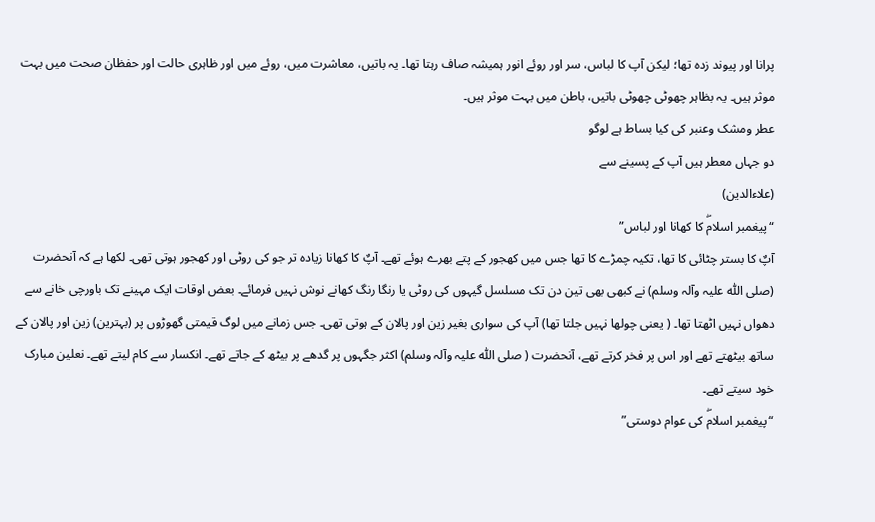پرانا اور پیوند زدہ تھا؛ لیکن آپ کا لباس، سر اور روئے انور ہمیشہ صاف رہتا تھا۔ یہ باتیں، معاشرت میں، روئے میں اور ظاہری حالت اور حفظان صحت میں بہت موثر ہیں۔ یہ بظاہر چھوٹی چھوٹی باتیں، باطن میں بہت موثر ہیں۔
عطر ومشک وعنبر کی کیا بساط ہے لوگو
دو جہاں معطر ہیں آپ کے پسینے سے
(علاءالدین)
“پیغمبر اسلامۖ کا کھانا اور لباس”
آپٌ کا بستر چٹائی کا تھا، تکیہ چمڑے کا تھا جس میں کھجور کے پتے بھرے ہوئے تھے۔ آپٌ کا کھانا زیادہ تر جو کی روٹی اور کھجور ہوتی تھی۔ لکھا ہے کہ آنحضرت (صلی اللّٰہ علیہ وآلہ وسلم) نے کبھی بھی تین دن تک مسلسل گیہوں کی روٹی یا رنگا رنگ کھانے نوش نہیں فرمائے۔ بعض اوقات ایک مہینے تک باورچی خانے سے دھواں نہیں اٹھتا تھا۔ ( یعنی چولھا نہیں جلتا تھا) آپ کی سواری بغیر زین اور پالان کے ہوتی تھی۔ جس زمانے میں لوگ قیمتی گھوڑوں پر (بہترین) زین اور پالان کے ساتھ بیٹھتے تھے اور اس پر فخر کرتے تھے، آنحضرت ( صلی اللّٰہ علیہ وآلہ وسلم) اکثر جگہوں پر گدھے پر بیٹھ کے جاتے تھے۔ انکسار سے کام لیتے تھے۔ نعلین مبارک خود سیتے تھے۔
“پیغمبر اسلامۖ کی عوام دوستی”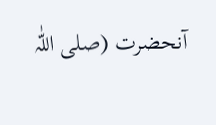آنحضرت (صلی اللّٰہ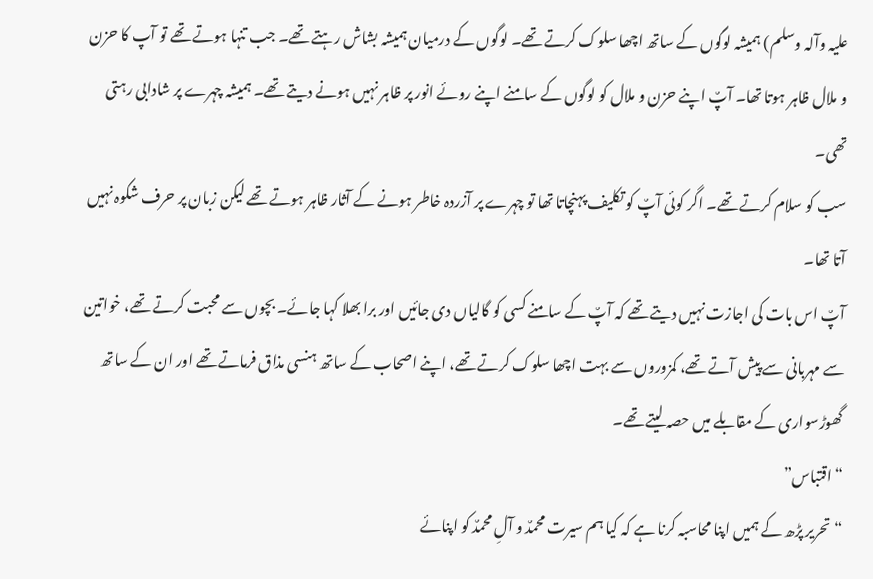علیہ وآلہ وسلم) ہمیشہ لوگوں کے ساتھ اچھا سلوک کرتے تھے۔ لوگوں کے درمیان ہمیشہ بشاش رہتے تھے۔ جب تنہا ہوتے تھے تو آپ کا حزن و ملال ظاہر ہوتا تھا۔ آپٌ اپنے حزن و ملال کو لوگوں کے سامنے اپنے روئے انور پر ظاہر نہیں ہونے دیتے تھے۔ ہمیشہ چہرے پر شادابی رہتی تھی۔
سب کو سلام کرتے تھے۔ اگر کوئی آپٌ کو تکلیف پہنچاتا تھا تو چہرے پر آزردہ خاطر ہونے کے آثار ظاہر ہوتے تھے لیکن زبان پر حرف شکوہ نہیں آتا تھا۔
آپٌ اس بات کی اجازت نہیں دیتے تھے کہ آپٌ کے سامنے کسی کو گالیاں دی جائیں اور برا بھلا کہا جائے۔ بچوں سے محبت کرتے تھے، خواتین سے مہربانی سے پیش آتے تھے، کمزوروں سے بہت اچھا سلوک کرتے تھے، اپنے اصحاب کے ساتھ ہنسی مذاق فرماتے تھے اور ان کے ساتھ گھوڑسواری کے مقابلے میں حصہ لیتے تھے۔
“اقتباس”
“تحریر پڑھ کے ہمیں اپنا محاسبہ کرنا ہے کہ کیا ہم سیرت محمدٌ و آلِ محمدٌ کو اپنائے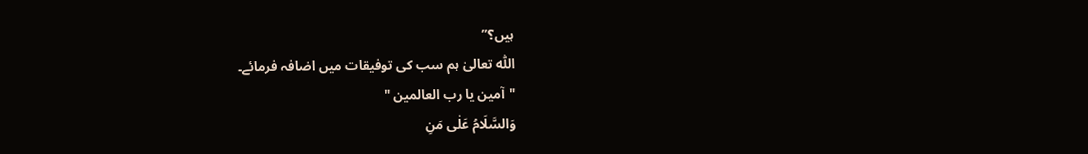ہیں؟”
اللّٰہ تعالیٰ ہم سب کی توفیقات میں اضافہ فرمائے۔
"آمین یا رب العالمین "
وَالسَّلَامُ عَلٰى مَنِ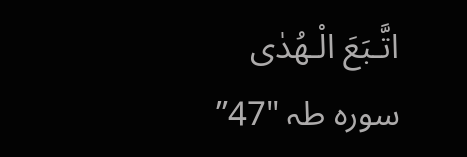اتَّـبَعَ الْـهُدٰی
سورہ طہ "47”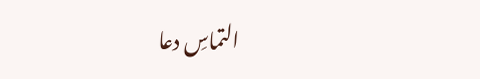التماسِ دعا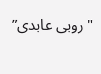"روبی عابدی”